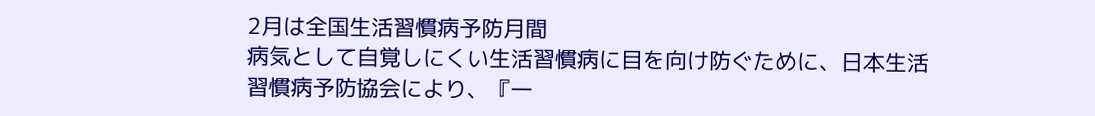2月は全国生活習慣病予防月間
病気として自覚しにくい生活習慣病に目を向け防ぐために、日本生活習慣病予防協会により、『一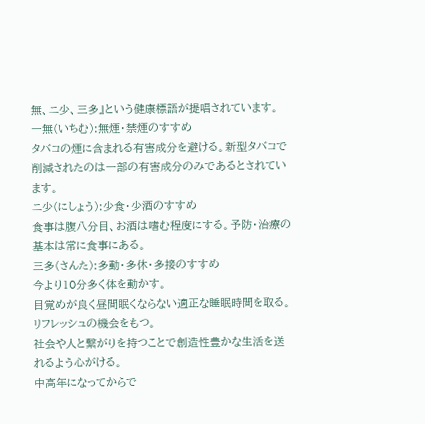無、ニ少、三多』という健康標語が提唱されています。
一無(いちむ):無煙・禁煙のすすめ
タバコの煙に含まれる有害成分を避ける。新型タバコで削減されたのは一部の有害成分のみであるとされています。
ニ少(にしょう):少食・少酒のすすめ
食事は腹八分目、お酒は嗜む程度にする。予防・治療の基本は常に食事にある。
三多(さんた):多動・多休・多接のすすめ
今より10分多く体を動かす。
目覚めが良く昼間眠くならない適正な睡眠時間を取る。リフレッシュの機会をもつ。
社会や人と繋がりを持つことで創造性豊かな生活を送れるよう心がける。
中高年になってからで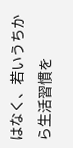はなく、若いうちから生活習慣を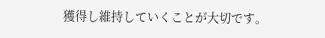獲得し維持していくことが大切です。